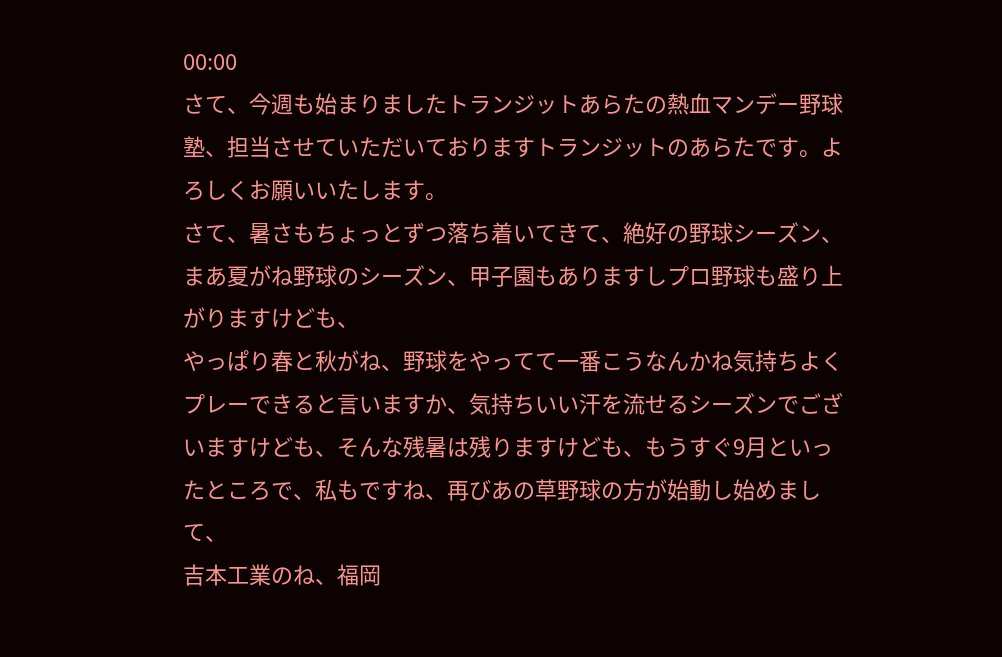00:00
さて、今週も始まりましたトランジットあらたの熱血マンデー野球塾、担当させていただいておりますトランジットのあらたです。よろしくお願いいたします。
さて、暑さもちょっとずつ落ち着いてきて、絶好の野球シーズン、まあ夏がね野球のシーズン、甲子園もありますしプロ野球も盛り上がりますけども、
やっぱり春と秋がね、野球をやってて一番こうなんかね気持ちよくプレーできると言いますか、気持ちいい汗を流せるシーズンでございますけども、そんな残暑は残りますけども、もうすぐ9月といったところで、私もですね、再びあの草野球の方が始動し始めまして、
吉本工業のね、福岡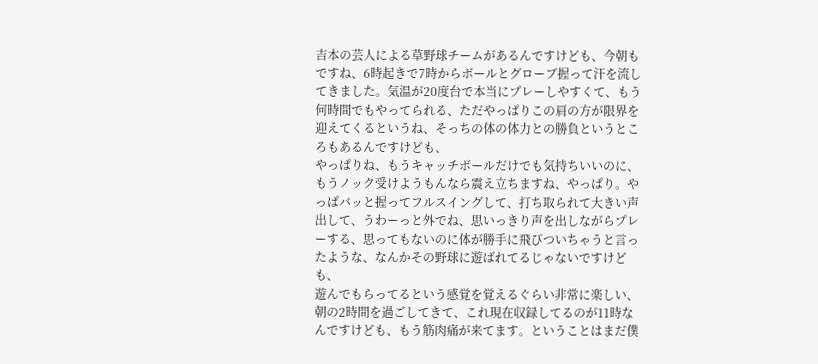吉本の芸人による草野球チームがあるんですけども、今朝もですね、6時起きで7時からボールとグローブ握って汗を流してきました。気温が20度台で本当にプレーしやすくて、もう何時間でもやってられる、ただやっぱりこの肩の方が限界を迎えてくるというね、そっちの体の体力との勝負というところもあるんですけども、
やっぱりね、もうキャッチボールだけでも気持ちいいのに、もうノック受けようもんなら震え立ちますね、やっぱり。やっぱバッと握ってフルスイングして、打ち取られて大きい声出して、うわーっと外でね、思いっきり声を出しながらプレーする、思ってもないのに体が勝手に飛びついちゃうと言ったような、なんかその野球に遊ばれてるじゃないですけども、
遊んでもらってるという感覚を覚えるぐらい非常に楽しい、朝の2時間を過ごしてきて、これ現在収録してるのが11時なんですけども、もう筋肉痛が来てます。ということはまだ僕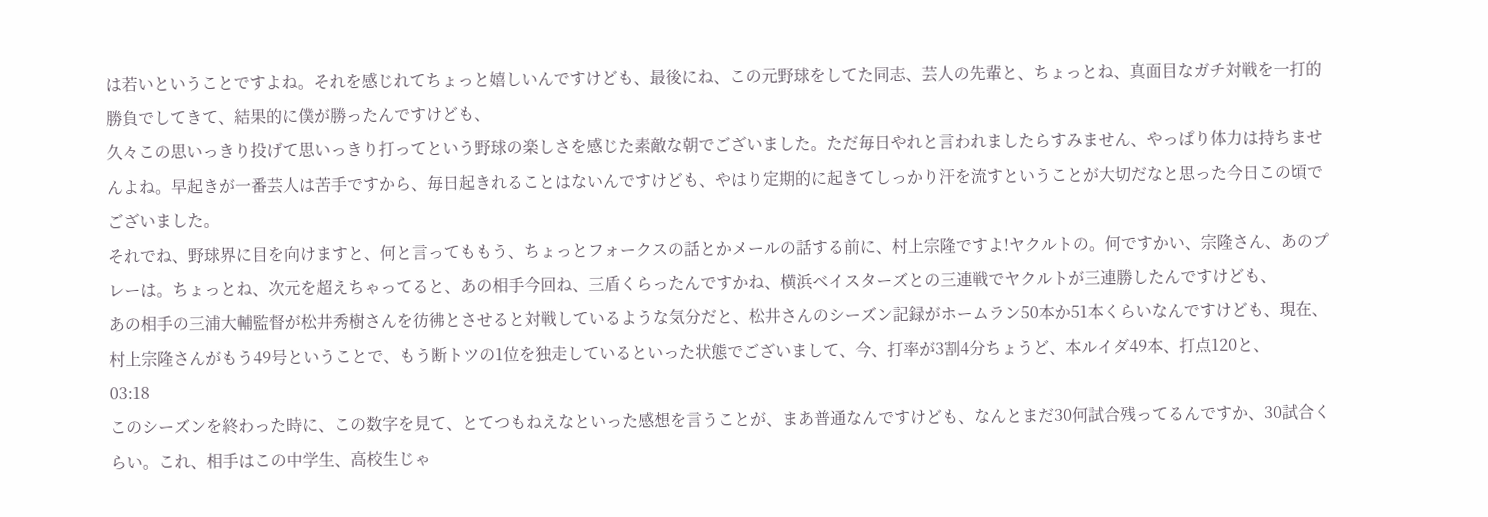は若いということですよね。それを感じれてちょっと嬉しいんですけども、最後にね、この元野球をしてた同志、芸人の先輩と、ちょっとね、真面目なガチ対戦を一打的勝負でしてきて、結果的に僕が勝ったんですけども、
久々この思いっきり投げて思いっきり打ってという野球の楽しさを感じた素敵な朝でございました。ただ毎日やれと言われましたらすみません、やっぱり体力は持ちませんよね。早起きが一番芸人は苦手ですから、毎日起きれることはないんですけども、やはり定期的に起きてしっかり汗を流すということが大切だなと思った今日この頃でございました。
それでね、野球界に目を向けますと、何と言ってももう、ちょっとフォークスの話とかメールの話する前に、村上宗隆ですよ!ヤクルトの。何ですかい、宗隆さん、あのプレーは。ちょっとね、次元を超えちゃってると、あの相手今回ね、三盾くらったんですかね、横浜ベイスターズとの三連戦でヤクルトが三連勝したんですけども、
あの相手の三浦大輔監督が松井秀樹さんを彷彿とさせると対戦しているような気分だと、松井さんのシーズン記録がホームラン50本か51本くらいなんですけども、現在、村上宗隆さんがもう49号ということで、もう断トツの1位を独走しているといった状態でございまして、今、打率が3割4分ちょうど、本ルイダ49本、打点120と、
03:18
このシーズンを終わった時に、この数字を見て、とてつもねえなといった感想を言うことが、まあ普通なんですけども、なんとまだ30何試合残ってるんですか、30試合くらい。これ、相手はこの中学生、高校生じゃ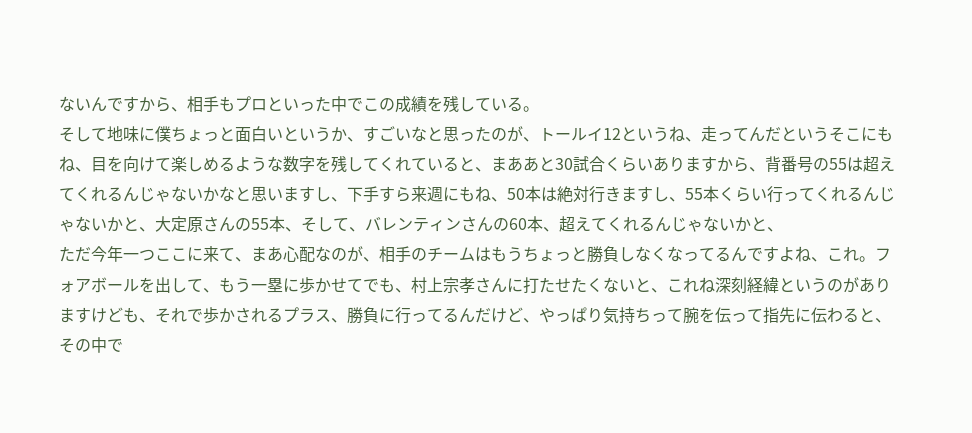ないんですから、相手もプロといった中でこの成績を残している。
そして地味に僕ちょっと面白いというか、すごいなと思ったのが、トールイ12というね、走ってんだというそこにもね、目を向けて楽しめるような数字を残してくれていると、まああと30試合くらいありますから、背番号の55は超えてくれるんじゃないかなと思いますし、下手すら来週にもね、50本は絶対行きますし、55本くらい行ってくれるんじゃないかと、大定原さんの55本、そして、バレンティンさんの60本、超えてくれるんじゃないかと、
ただ今年一つここに来て、まあ心配なのが、相手のチームはもうちょっと勝負しなくなってるんですよね、これ。フォアボールを出して、もう一塁に歩かせてでも、村上宗孝さんに打たせたくないと、これね深刻経緯というのがありますけども、それで歩かされるプラス、勝負に行ってるんだけど、やっぱり気持ちって腕を伝って指先に伝わると、
その中で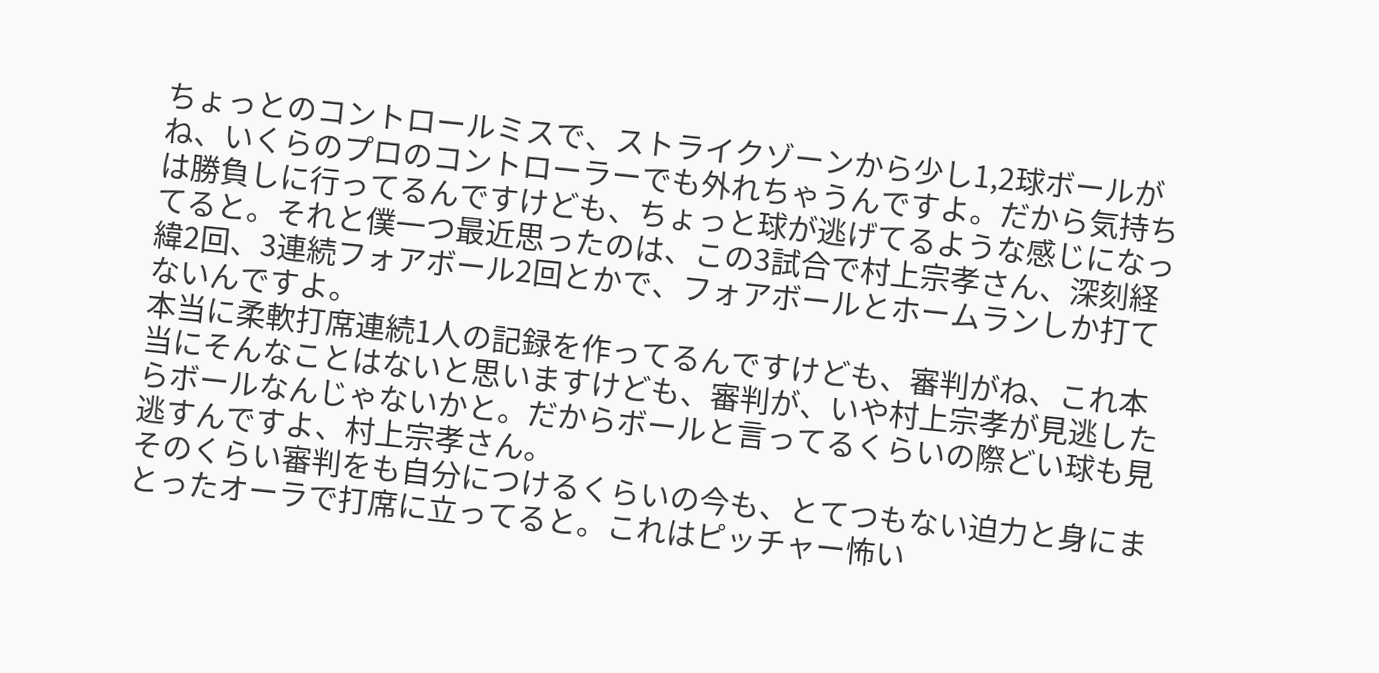ちょっとのコントロールミスで、ストライクゾーンから少し1,2球ボールがね、いくらのプロのコントローラーでも外れちゃうんですよ。だから気持ちは勝負しに行ってるんですけども、ちょっと球が逃げてるような感じになってると。それと僕一つ最近思ったのは、この3試合で村上宗孝さん、深刻経緯2回、3連続フォアボール2回とかで、フォアボールとホームランしか打てないんですよ。
本当に柔軟打席連続1人の記録を作ってるんですけども、審判がね、これ本当にそんなことはないと思いますけども、審判が、いや村上宗孝が見逃したらボールなんじゃないかと。だからボールと言ってるくらいの際どい球も見逃すんですよ、村上宗孝さん。
そのくらい審判をも自分につけるくらいの今も、とてつもない迫力と身にまとったオーラで打席に立ってると。これはピッチャー怖い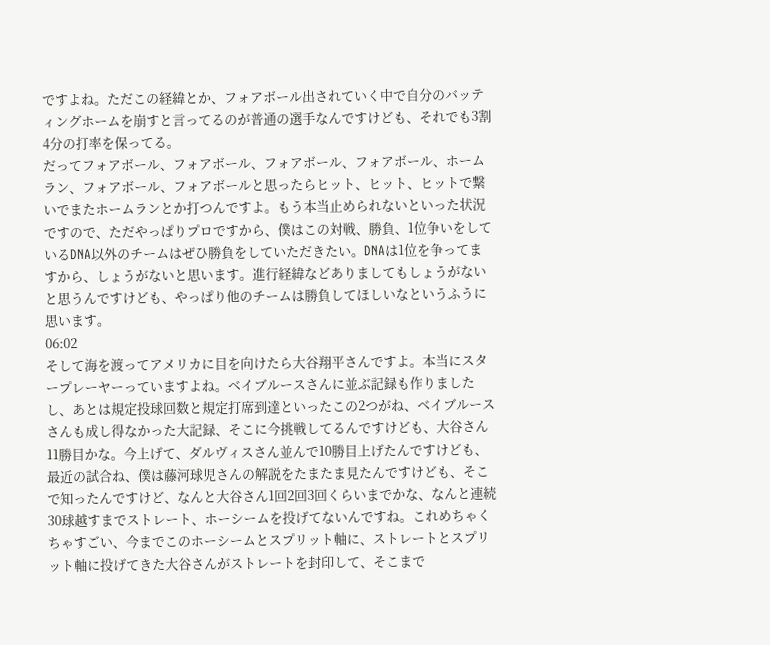ですよね。ただこの経緯とか、フォアボール出されていく中で自分のバッティングホームを崩すと言ってるのが普通の選手なんですけども、それでも3割4分の打率を保ってる。
だってフォアボール、フォアボール、フォアボール、フォアボール、ホームラン、フォアボール、フォアボールと思ったらヒット、ヒット、ヒットで繋いでまたホームランとか打つんですよ。もう本当止められないといった状況ですので、ただやっぱりプロですから、僕はこの対戦、勝負、1位争いをしているDNA以外のチームはぜひ勝負をしていただきたい。DNAは1位を争ってますから、しょうがないと思います。進行経緯などありましてもしょうがないと思うんですけども、やっぱり他のチームは勝負してほしいなというふうに思います。
06:02
そして海を渡ってアメリカに目を向けたら大谷翔平さんですよ。本当にスタープレーヤーっていますよね。ベイブルースさんに並ぶ記録も作りましたし、あとは規定投球回数と規定打席到達といったこの2つがね、ベイブルースさんも成し得なかった大記録、そこに今挑戦してるんですけども、大谷さん11勝目かな。今上げて、ダルヴィスさん並んで10勝目上げたんですけども、
最近の試合ね、僕は藤河球児さんの解説をたまたま見たんですけども、そこで知ったんですけど、なんと大谷さん1回2回3回くらいまでかな、なんと連続30球越すまでストレート、ホーシームを投げてないんですね。これめちゃくちゃすごい、今までこのホーシームとスプリット軸に、ストレートとスプリット軸に投げてきた大谷さんがストレートを封印して、そこまで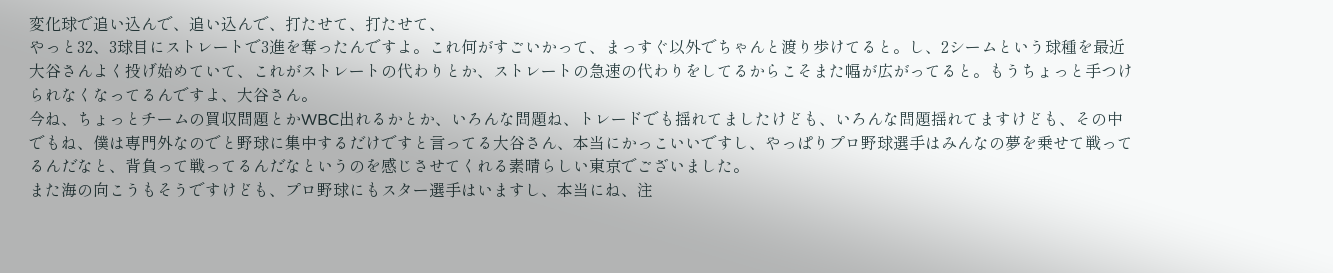変化球で追い込んで、追い込んで、打たせて、打たせて、
やっと32、3球目にストレートで3進を奪ったんですよ。これ何がすごいかって、まっすぐ以外でちゃんと渡り歩けてると。し、2シームという球種を最近大谷さんよく投げ始めていて、これがストレートの代わりとか、ストレートの急速の代わりをしてるからこそまた幅が広がってると。もうちょっと手つけられなくなってるんですよ、大谷さん。
今ね、ちょっとチームの買収問題とかWBC出れるかとか、いろんな問題ね、トレードでも揺れてましたけども、いろんな問題揺れてますけども、その中でもね、僕は専門外なのでと野球に集中するだけですと言ってる大谷さん、本当にかっこいいですし、やっぱりプロ野球選手はみんなの夢を乗せて戦ってるんだなと、背負って戦ってるんだなというのを感じさせてくれる素晴らしい東京でございました。
また海の向こうもそうですけども、プロ野球にもスター選手はいますし、本当にね、注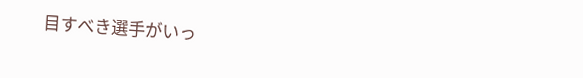目すべき選手がいっ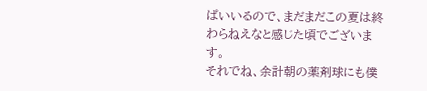ぱいいるので、まだまだこの夏は終わらねえなと感じた頃でございます。
それでね、余計朝の薬剤球にも僕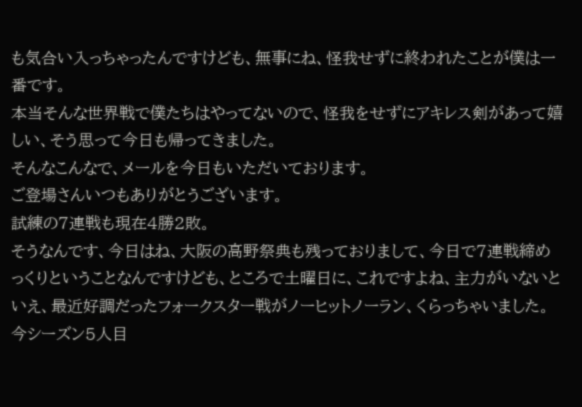も気合い入っちゃったんですけども、無事にね、怪我せずに終われたことが僕は一番です。
本当そんな世界戦で僕たちはやってないので、怪我をせずにアキレス剣があって嬉しい、そう思って今日も帰ってきました。
そんなこんなで、メールを今日もいただいております。
ご登場さんいつもありがとうございます。
試練の7連戦も現在4勝2敗。
そうなんです、今日はね、大阪の高野祭典も残っておりまして、今日で7連戦締めっくりということなんですけども、ところで土曜日に、これですよね、主力がいないといえ、最近好調だったフォークスター戦がノーヒットノーラン、くらっちゃいました。
今シーズン5人目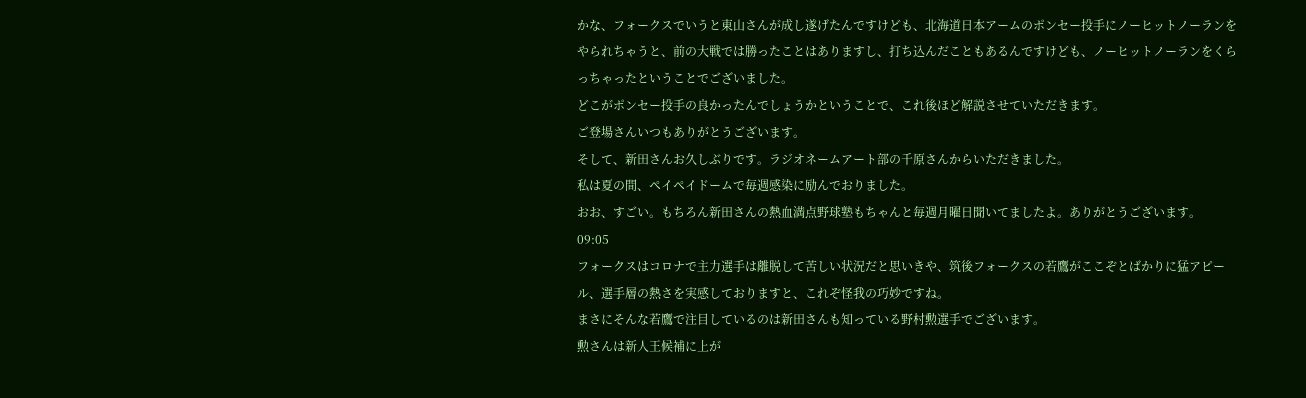かな、フォークスでいうと東山さんが成し遂げたんですけども、北海道日本アームのポンセー投手にノーヒットノーランをやられちゃうと、前の大戦では勝ったことはありますし、打ち込んだこともあるんですけども、ノーヒットノーランをくらっちゃったということでございました。
どこがポンセー投手の良かったんでしょうかということで、これ後ほど解説させていただきます。
ご登場さんいつもありがとうございます。
そして、新田さんお久しぶりです。ラジオネームアート部の千原さんからいただきました。
私は夏の間、ペイペイドームで毎週感染に励んでおりました。
おお、すごい。もちろん新田さんの熱血満点野球塾もちゃんと毎週月曜日聞いてましたよ。ありがとうございます。
09:05
フォークスはコロナで主力選手は離脱して苦しい状況だと思いきや、筑後フォークスの若鷹がここぞとばかりに猛アピール、選手層の熱さを実感しておりますと、これぞ怪我の巧妙ですね。
まさにそんな若鷹で注目しているのは新田さんも知っている野村勲選手でございます。
勲さんは新人王候補に上が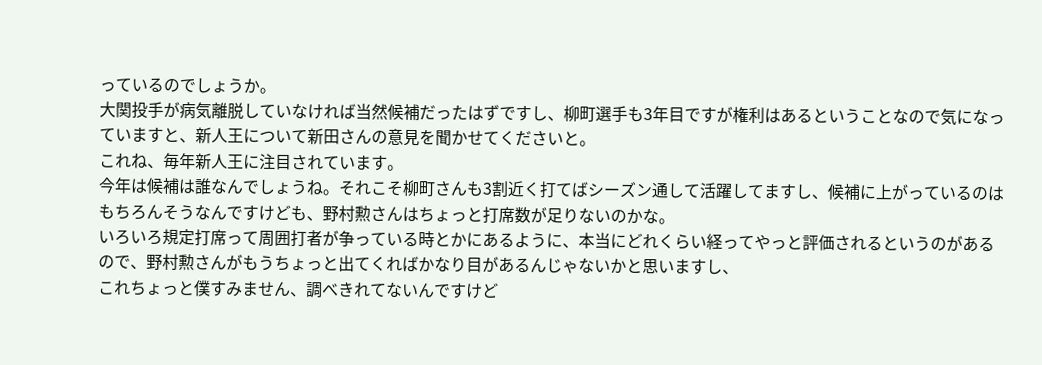っているのでしょうか。
大関投手が病気離脱していなければ当然候補だったはずですし、柳町選手も3年目ですが権利はあるということなので気になっていますと、新人王について新田さんの意見を聞かせてくださいと。
これね、毎年新人王に注目されています。
今年は候補は誰なんでしょうね。それこそ柳町さんも3割近く打てばシーズン通して活躍してますし、候補に上がっているのはもちろんそうなんですけども、野村勲さんはちょっと打席数が足りないのかな。
いろいろ規定打席って周囲打者が争っている時とかにあるように、本当にどれくらい経ってやっと評価されるというのがあるので、野村勲さんがもうちょっと出てくればかなり目があるんじゃないかと思いますし、
これちょっと僕すみません、調べきれてないんですけど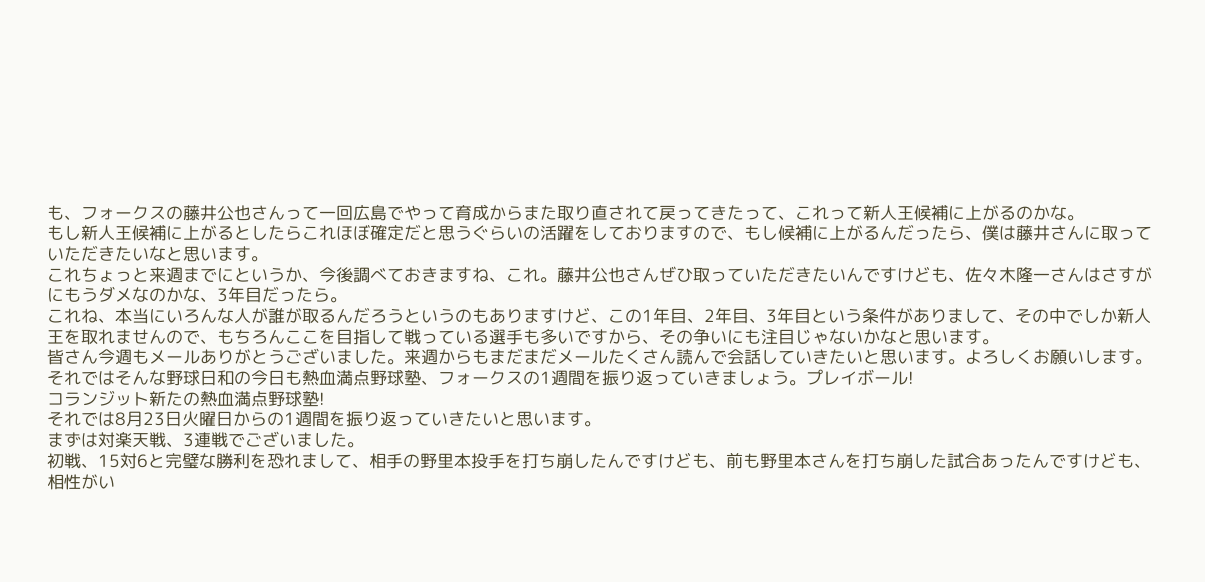も、フォークスの藤井公也さんって一回広島でやって育成からまた取り直されて戻ってきたって、これって新人王候補に上がるのかな。
もし新人王候補に上がるとしたらこれほぼ確定だと思うぐらいの活躍をしておりますので、もし候補に上がるんだったら、僕は藤井さんに取っていただきたいなと思います。
これちょっと来週までにというか、今後調べておきますね、これ。藤井公也さんぜひ取っていただきたいんですけども、佐々木隆一さんはさすがにもうダメなのかな、3年目だったら。
これね、本当にいろんな人が誰が取るんだろうというのもありますけど、この1年目、2年目、3年目という条件がありまして、その中でしか新人王を取れませんので、もちろんここを目指して戦っている選手も多いですから、その争いにも注目じゃないかなと思います。
皆さん今週もメールありがとうございました。来週からもまだまだメールたくさん読んで会話していきたいと思います。よろしくお願いします。
それではそんな野球日和の今日も熱血満点野球塾、フォークスの1週間を振り返っていきましょう。プレイボール!
コランジット新たの熱血満点野球塾!
それでは8月23日火曜日からの1週間を振り返っていきたいと思います。
まずは対楽天戦、3連戦でございました。
初戦、15対6と完璧な勝利を恐れまして、相手の野里本投手を打ち崩したんですけども、前も野里本さんを打ち崩した試合あったんですけども、相性がい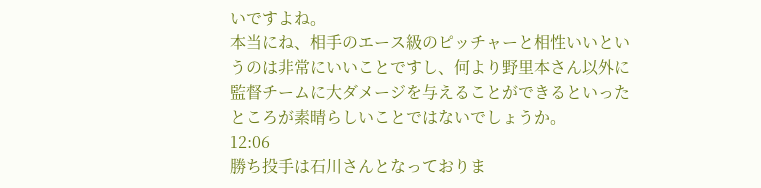いですよね。
本当にね、相手のエース級のピッチャーと相性いいというのは非常にいいことですし、何より野里本さん以外に監督チームに大ダメージを与えることができるといったところが素晴らしいことではないでしょうか。
12:06
勝ち投手は石川さんとなっておりま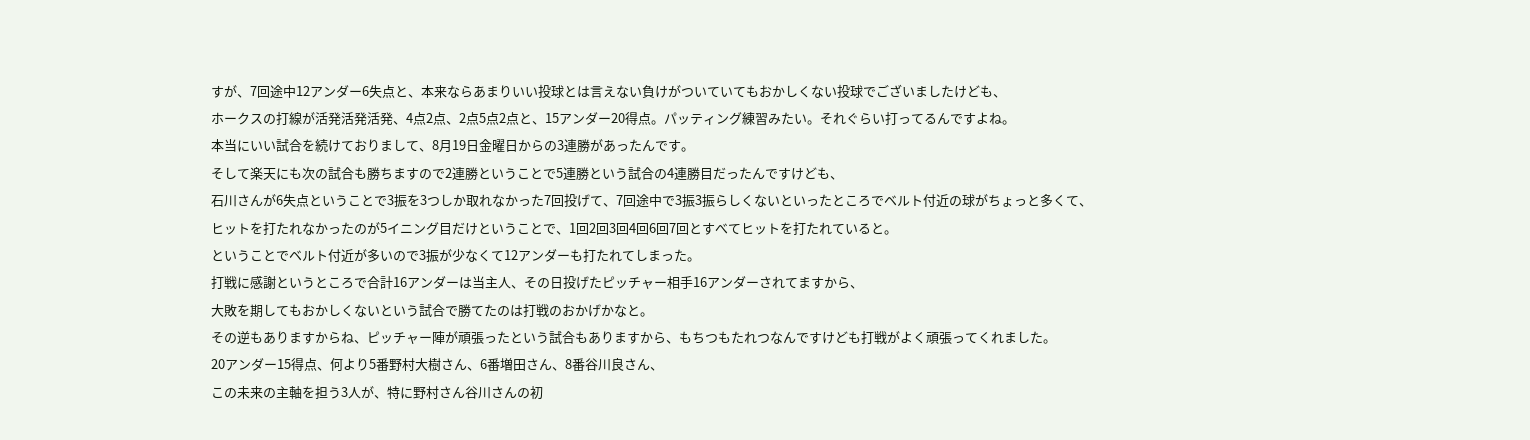すが、7回途中12アンダー6失点と、本来ならあまりいい投球とは言えない負けがついていてもおかしくない投球でございましたけども、
ホークスの打線が活発活発活発、4点2点、2点5点2点と、15アンダー20得点。パッティング練習みたい。それぐらい打ってるんですよね。
本当にいい試合を続けておりまして、8月19日金曜日からの3連勝があったんです。
そして楽天にも次の試合も勝ちますので2連勝ということで5連勝という試合の4連勝目だったんですけども、
石川さんが6失点ということで3振を3つしか取れなかった7回投げて、7回途中で3振3振らしくないといったところでベルト付近の球がちょっと多くて、
ヒットを打たれなかったのが5イニング目だけということで、1回2回3回4回6回7回とすべてヒットを打たれていると。
ということでベルト付近が多いので3振が少なくて12アンダーも打たれてしまった。
打戦に感謝というところで合計16アンダーは当主人、その日投げたピッチャー相手16アンダーされてますから、
大敗を期してもおかしくないという試合で勝てたのは打戦のおかげかなと。
その逆もありますからね、ピッチャー陣が頑張ったという試合もありますから、もちつもたれつなんですけども打戦がよく頑張ってくれました。
20アンダー15得点、何より5番野村大樹さん、6番増田さん、8番谷川良さん、
この未来の主軸を担う3人が、特に野村さん谷川さんの初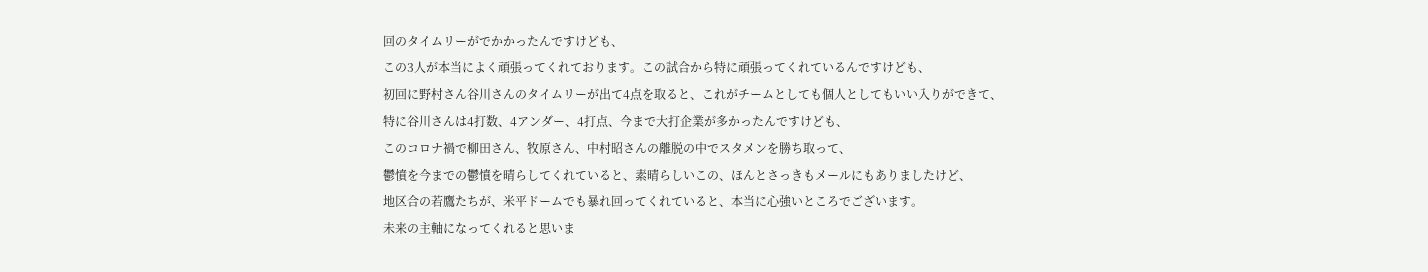回のタイムリーがでかかったんですけども、
この3人が本当によく頑張ってくれております。この試合から特に頑張ってくれているんですけども、
初回に野村さん谷川さんのタイムリーが出て4点を取ると、これがチームとしても個人としてもいい入りができて、
特に谷川さんは4打数、4アンダー、4打点、今まで大打企業が多かったんですけども、
このコロナ禍で柳田さん、牧原さん、中村昭さんの離脱の中でスタメンを勝ち取って、
鬱憤を今までの鬱憤を晴らしてくれていると、素晴らしいこの、ほんとさっきもメールにもありましたけど、
地区合の若鷹たちが、米平ドームでも暴れ回ってくれていると、本当に心強いところでございます。
未来の主軸になってくれると思いま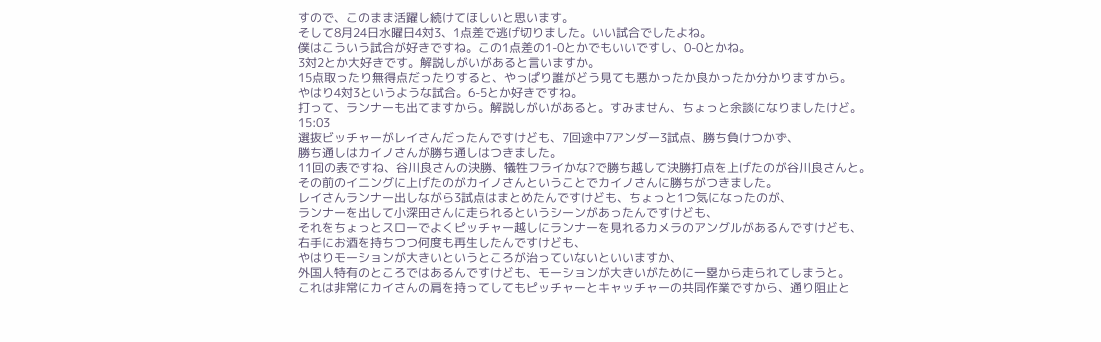すので、このまま活躍し続けてほしいと思います。
そして8月24日水曜日4対3、1点差で逃げ切りました。いい試合でしたよね。
僕はこういう試合が好きですね。この1点差の1-0とかでもいいですし、0-0とかね。
3対2とか大好きです。解説しがいがあると言いますか。
15点取ったり無得点だったりすると、やっぱり誰がどう見ても悪かったか良かったか分かりますから。
やはり4対3というような試合。6-5とか好きですね。
打って、ランナーも出てますから。解説しがいがあると。すみません、ちょっと余談になりましたけど。
15:03
選抜ビッチャーがレイさんだったんですけども、7回途中7アンダー3試点、勝ち負けつかず、
勝ち通しはカイノさんが勝ち通しはつきました。
11回の表ですね、谷川良さんの決勝、犠牲フライかな?で勝ち越して決勝打点を上げたのが谷川良さんと。
その前のイニングに上げたのがカイノさんということでカイノさんに勝ちがつきました。
レイさんランナー出しながら3試点はまとめたんですけども、ちょっと1つ気になったのが、
ランナーを出して小深田さんに走られるというシーンがあったんですけども、
それをちょっとスローでよくピッチャー越しにランナーを見れるカメラのアングルがあるんですけども、
右手にお酒を持ちつつ何度も再生したんですけども、
やはりモーションが大きいというところが治っていないといいますか、
外国人特有のところではあるんですけども、モーションが大きいがために一塁から走られてしまうと。
これは非常にカイさんの肩を持ってしてもピッチャーとキャッチャーの共同作業ですから、通り阻止と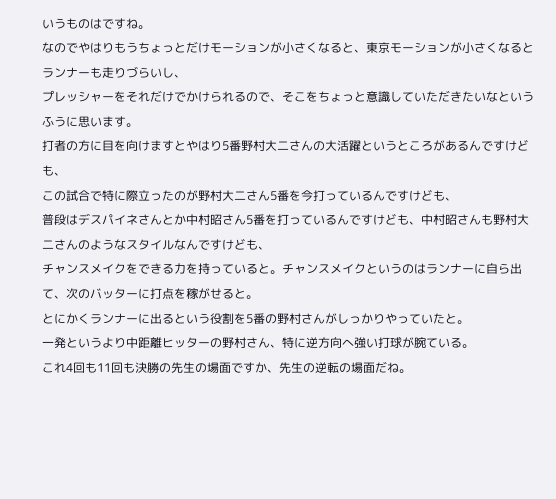いうものはですね。
なのでやはりもうちょっとだけモーションが小さくなると、東京モーションが小さくなるとランナーも走りづらいし、
プレッシャーをそれだけでかけられるので、そこをちょっと意識していただきたいなというふうに思います。
打者の方に目を向けますとやはり5番野村大二さんの大活躍というところがあるんですけども、
この試合で特に際立ったのが野村大二さん5番を今打っているんですけども、
普段はデスパイネさんとか中村昭さん5番を打っているんですけども、中村昭さんも野村大二さんのようなスタイルなんですけども、
チャンスメイクをできる力を持っていると。チャンスメイクというのはランナーに自ら出て、次のバッターに打点を稼がせると。
とにかくランナーに出るという役割を5番の野村さんがしっかりやっていたと。
一発というより中距離ヒッターの野村さん、特に逆方向へ強い打球が腕ている。
これ4回も11回も決勝の先生の場面ですか、先生の逆転の場面だね。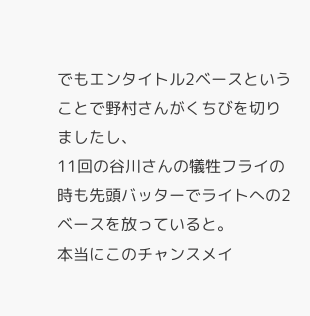でもエンタイトル2ベースということで野村さんがくちびを切りましたし、
11回の谷川さんの犠牲フライの時も先頭バッターでライトへの2ベースを放っていると。
本当にこのチャンスメイ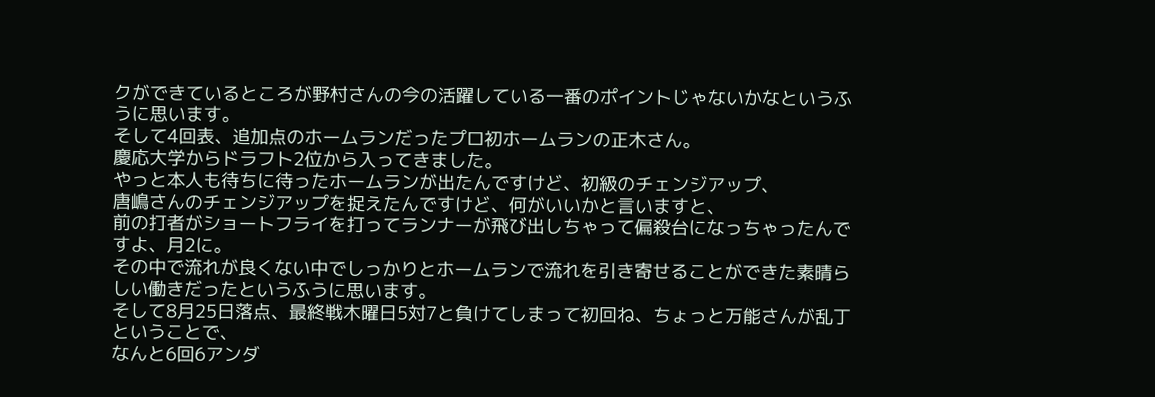クができているところが野村さんの今の活躍している一番のポイントじゃないかなというふうに思います。
そして4回表、追加点のホームランだったプロ初ホームランの正木さん。
慶応大学からドラフト2位から入ってきました。
やっと本人も待ちに待ったホームランが出たんですけど、初級のチェンジアップ、
唐嶋さんのチェンジアップを捉えたんですけど、何がいいかと言いますと、
前の打者がショートフライを打ってランナーが飛び出しちゃって偏殺台になっちゃったんですよ、月2に。
その中で流れが良くない中でしっかりとホームランで流れを引き寄せることができた素晴らしい働きだったというふうに思います。
そして8月25日落点、最終戦木曜日5対7と負けてしまって初回ね、ちょっと万能さんが乱丁ということで、
なんと6回6アンダ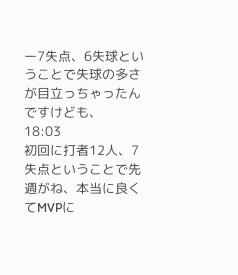ー7失点、6失球ということで失球の多さが目立っちゃったんですけども、
18:03
初回に打者12人、7失点ということで先週がね、本当に良くてMVPに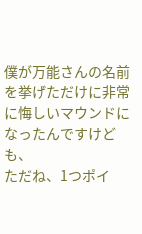僕が万能さんの名前を挙げただけに非常に悔しいマウンドになったんですけども、
ただね、1つポイ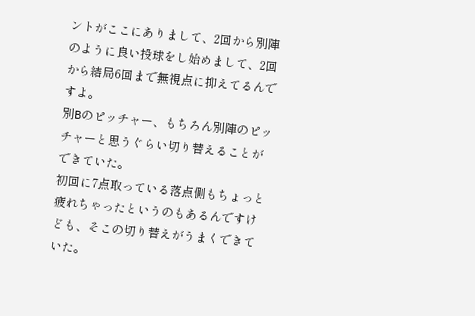ントがここにありまして、2回から別陣のように良い投球をし始めまして、2回から結局6回まで無視点に抑えてるんですよ。
別Bのピッチャー、もちろん別陣のピッチャーと思うぐらい切り替えることができていた。
初回に7点取っている落点側もちょっと疲れちゃったというのもあるんですけども、そこの切り替えがうまくできていた。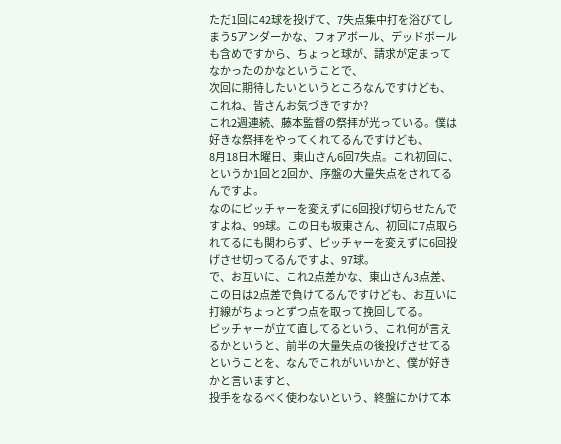ただ1回に42球を投げて、7失点集中打を浴びてしまう5アンダーかな、フォアボール、デッドボールも含めですから、ちょっと球が、請求が定まってなかったのかなということで、
次回に期待したいというところなんですけども、これね、皆さんお気づきですか?
これ2週連続、藤本監督の祭拝が光っている。僕は好きな祭拝をやってくれてるんですけども、
8月18日木曜日、東山さん6回7失点。これ初回に、というか1回と2回か、序盤の大量失点をされてるんですよ。
なのにピッチャーを変えずに6回投げ切らせたんですよね、99球。この日も坂東さん、初回に7点取られてるにも関わらず、ピッチャーを変えずに6回投げさせ切ってるんですよ、97球。
で、お互いに、これ2点差かな、東山さん3点差、この日は2点差で負けてるんですけども、お互いに打線がちょっとずつ点を取って挽回してる。
ピッチャーが立て直してるという、これ何が言えるかというと、前半の大量失点の後投げさせてるということを、なんでこれがいいかと、僕が好きかと言いますと、
投手をなるべく使わないという、終盤にかけて本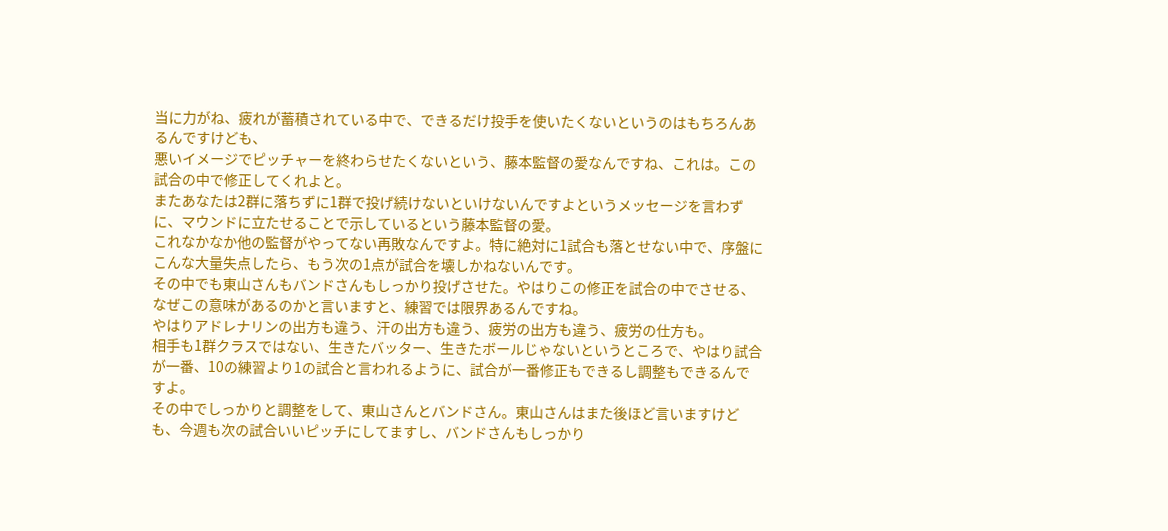当に力がね、疲れが蓄積されている中で、できるだけ投手を使いたくないというのはもちろんあるんですけども、
悪いイメージでピッチャーを終わらせたくないという、藤本監督の愛なんですね、これは。この試合の中で修正してくれよと。
またあなたは2群に落ちずに1群で投げ続けないといけないんですよというメッセージを言わずに、マウンドに立たせることで示しているという藤本監督の愛。
これなかなか他の監督がやってない再敗なんですよ。特に絶対に1試合も落とせない中で、序盤にこんな大量失点したら、もう次の1点が試合を壊しかねないんです。
その中でも東山さんもバンドさんもしっかり投げさせた。やはりこの修正を試合の中でさせる、なぜこの意味があるのかと言いますと、練習では限界あるんですね。
やはりアドレナリンの出方も違う、汗の出方も違う、疲労の出方も違う、疲労の仕方も。
相手も1群クラスではない、生きたバッター、生きたボールじゃないというところで、やはり試合が一番、10の練習より1の試合と言われるように、試合が一番修正もできるし調整もできるんですよ。
その中でしっかりと調整をして、東山さんとバンドさん。東山さんはまた後ほど言いますけども、今週も次の試合いいピッチにしてますし、バンドさんもしっかり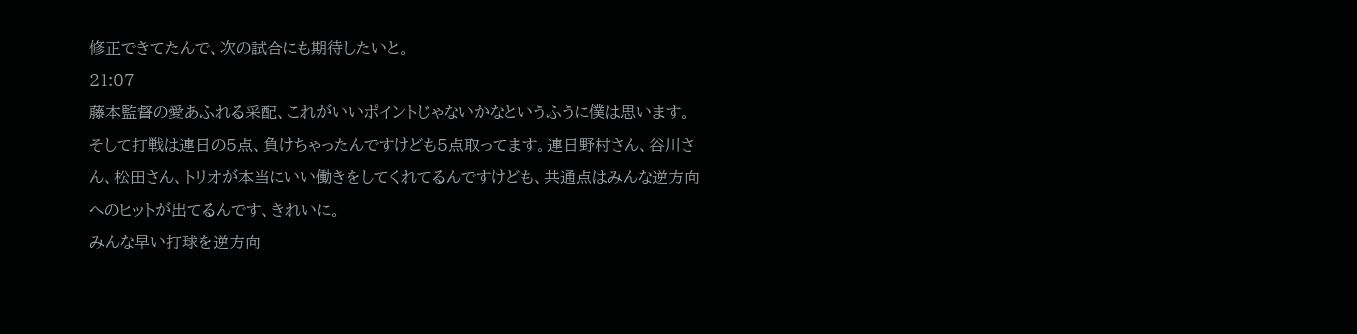修正できてたんで、次の試合にも期待したいと。
21:07
藤本監督の愛あふれる采配、これがいいポイントじゃないかなというふうに僕は思います。
そして打戦は連日の5点、負けちゃったんですけども5点取ってます。連日野村さん、谷川さん、松田さん、トリオが本当にいい働きをしてくれてるんですけども、共通点はみんな逆方向へのヒットが出てるんです、きれいに。
みんな早い打球を逆方向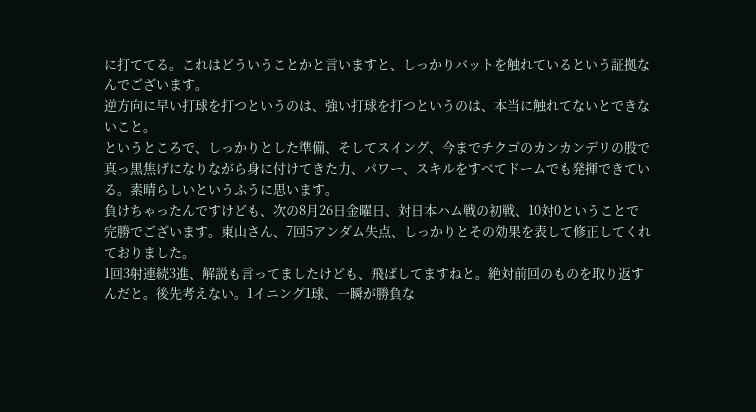に打ててる。これはどういうことかと言いますと、しっかりバットを触れているという証拠なんでございます。
逆方向に早い打球を打つというのは、強い打球を打つというのは、本当に触れてないとできないこと。
というところで、しっかりとした準備、そしてスイング、今までチクゴのカンカンデリの股で真っ黒焦げになりながら身に付けてきた力、パワー、スキルをすべてドームでも発揮できている。素晴らしいというふうに思います。
負けちゃったんですけども、次の8月26日金曜日、対日本ハム戦の初戦、10対0ということで完勝でございます。東山さん、7回5アンダム失点、しっかりとその効果を表して修正してくれておりました。
1回3射連続3進、解説も言ってましたけども、飛ばしてますねと。絶対前回のものを取り返すんだと。後先考えない。1イニング1球、一瞬が勝負な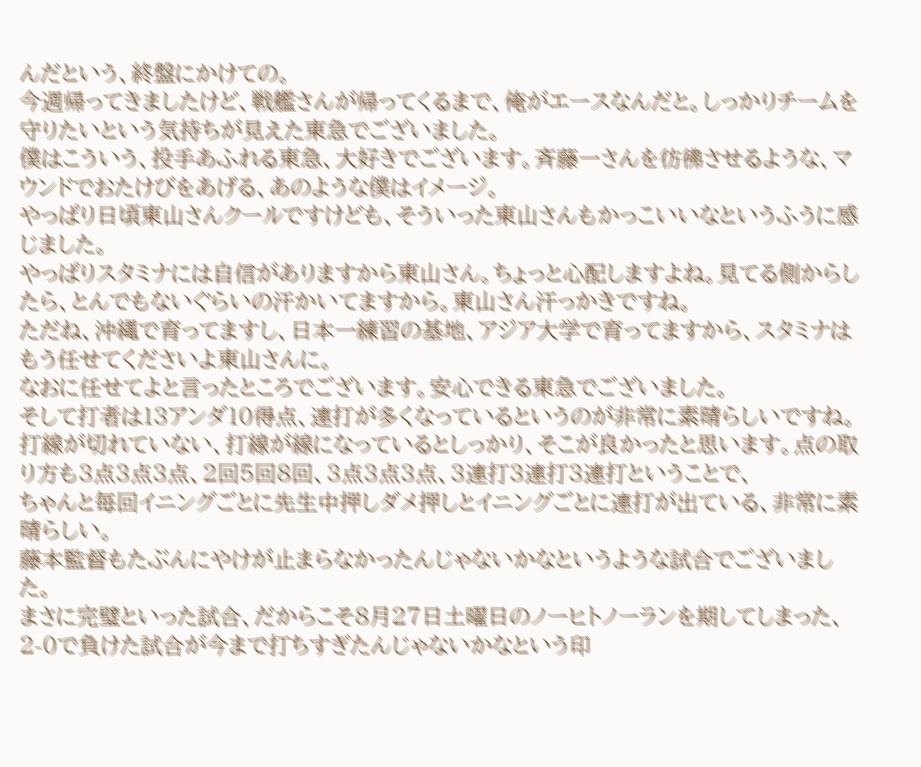んだという、終盤にかけての。
今週帰ってきましたけど、戦艦さんが帰ってくるまで、俺がエースなんだと。しっかりチームを守りたいという気持ちが見えた東急でございました。
僕はこういう、投手あふれる東急、大好きでございます。斉藤一さんを彷彿させるような、マウンドでおたけびをあげる、あのような僕はイメージ。
やっぱり日頃東山さんクールですけども、そういった東山さんもかっこいいなというふうに感じました。
やっぱりスタミナには自信がありますから東山さん。ちょっと心配しますよね。見てる側からしたら、とんでもないぐらいの汗かいてますから。東山さん汗っかきですね。
ただね、沖縄で育ってますし、日本一練習の基地、アジア大学で育ってますから、スタミナはもう任せてくださいよ東山さんに。
なおに任せてよと言ったところでございます。安心できる東急でございました。
そして打者は13アンダ10得点、連打が多くなっているというのが非常に素晴らしいですね。
打線が切れていない、打線が線になっているとしっかり、そこが良かったと思います。点の取り方も3点3点3点、2回5回8回、3点3点3点、3連打3連打3連打ということで、
ちゃんと毎回イニングごとに先生中押しダメ押しとイニングごとに連打が出ている、非常に素晴らしい。
藤本監督もたぶんにやけが止まらなかったんじゃないかなというような試合でございました。
まさに完璧といった試合、だからこそ8月27日土曜日のノーヒトノーランを期してしまった、2-0で負けた試合が今まで打ちすぎたんじゃないかなという印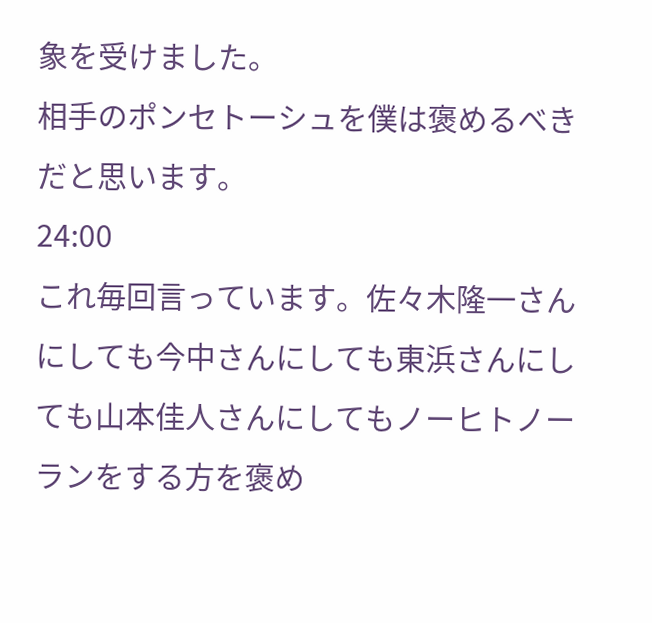象を受けました。
相手のポンセトーシュを僕は褒めるべきだと思います。
24:00
これ毎回言っています。佐々木隆一さんにしても今中さんにしても東浜さんにしても山本佳人さんにしてもノーヒトノーランをする方を褒め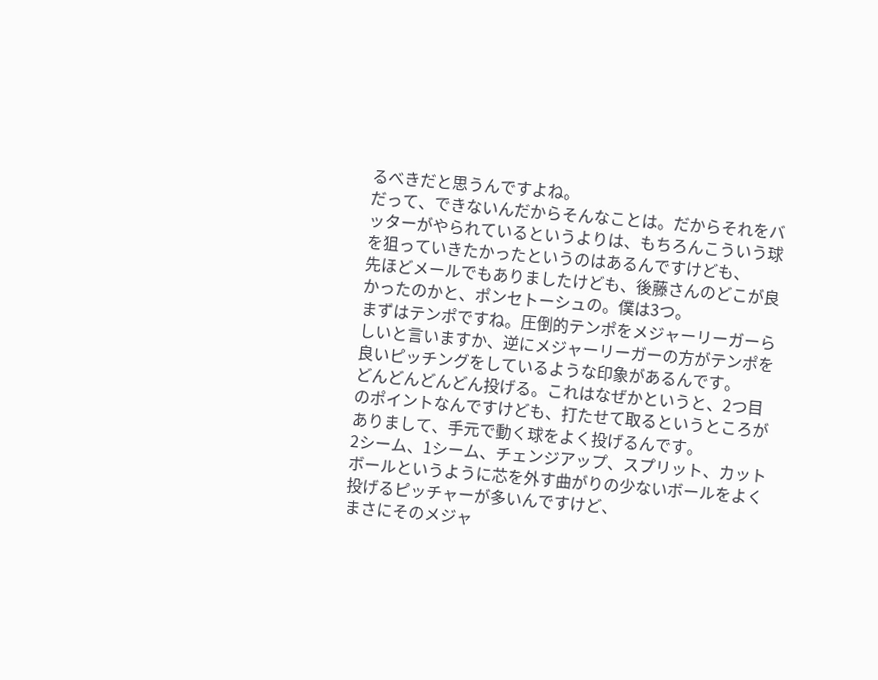るべきだと思うんですよね。
だって、できないんだからそんなことは。だからそれをバッターがやられているというよりは、もちろんこういう球を狙っていきたかったというのはあるんですけども、
先ほどメールでもありましたけども、後藤さんのどこが良かったのかと、ポンセトーシュの。僕は3つ。
まずはテンポですね。圧倒的テンポをメジャーリーガーらしいと言いますか、逆にメジャーリーガーの方がテンポを良いピッチングをしているような印象があるんです。
どんどんどんどん投げる。これはなぜかというと、2つ目のポイントなんですけども、打たせて取るというところがありまして、手元で動く球をよく投げるんです。
2シーム、1シーム、チェンジアップ、スプリット、カットボールというように芯を外す曲がりの少ないボールをよく投げるピッチャーが多いんですけど、
まさにそのメジャ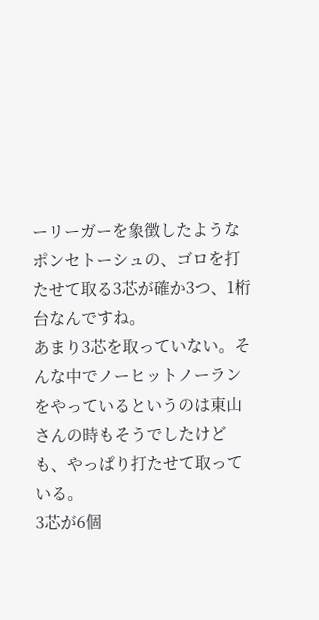ーリーガーを象徴したようなポンセトーシュの、ゴロを打たせて取る3芯が確か3つ、1桁台なんですね。
あまり3芯を取っていない。そんな中でノーヒットノーランをやっているというのは東山さんの時もそうでしたけども、やっぱり打たせて取っている。
3芯が6個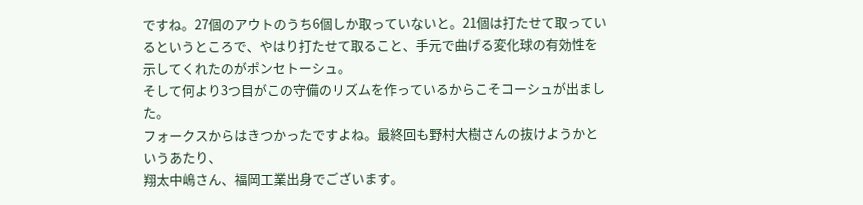ですね。27個のアウトのうち6個しか取っていないと。21個は打たせて取っているというところで、やはり打たせて取ること、手元で曲げる変化球の有効性を示してくれたのがポンセトーシュ。
そして何より3つ目がこの守備のリズムを作っているからこそコーシュが出ました。
フォークスからはきつかったですよね。最終回も野村大樹さんの抜けようかというあたり、
翔太中嶋さん、福岡工業出身でございます。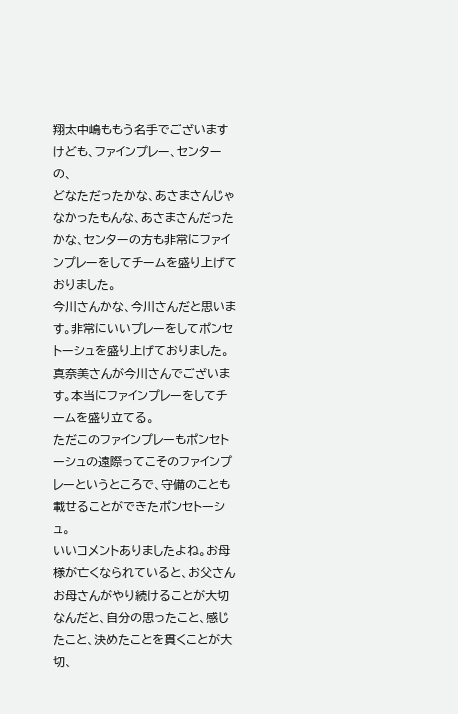翔太中嶋ももう名手でございますけども、ファインプレー、センターの、
どなただったかな、あさまさんじゃなかったもんな、あさまさんだったかな、センターの方も非常にファインプレーをしてチームを盛り上げておりました。
今川さんかな、今川さんだと思います。非常にいいプレーをしてポンセトーシュを盛り上げておりました。
真奈美さんが今川さんでございます。本当にファインプレーをしてチームを盛り立てる。
ただこのファインプレーもポンセトーシュの遠際ってこそのファインプレーというところで、守備のことも載せることができたポンセトーシュ。
いいコメントありましたよね。お母様が亡くなられていると、お父さんお母さんがやり続けることが大切なんだと、自分の思ったこと、感じたこと、決めたことを貫くことが大切、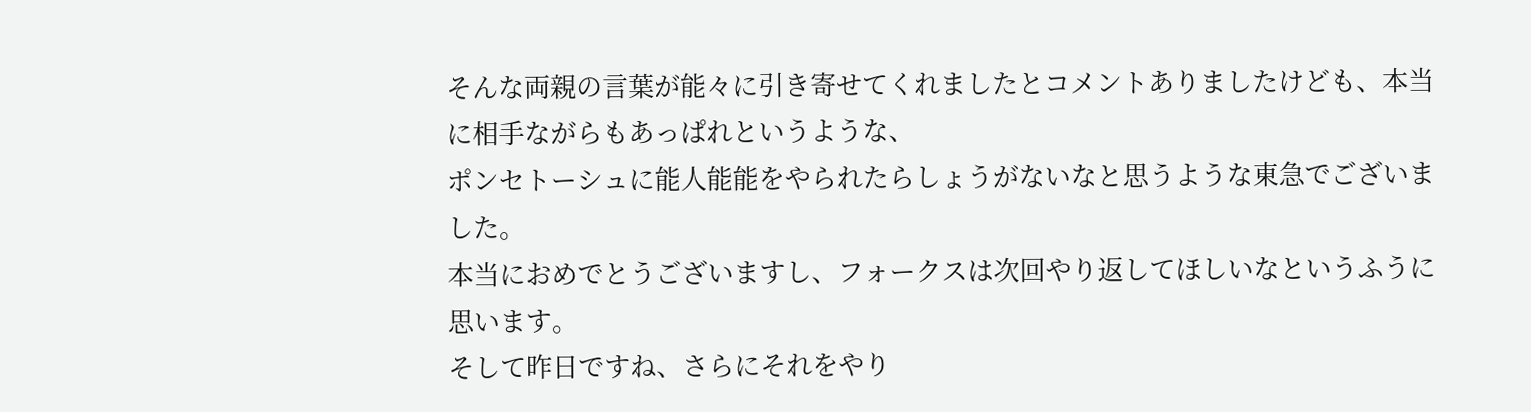そんな両親の言葉が能々に引き寄せてくれましたとコメントありましたけども、本当に相手ながらもあっぱれというような、
ポンセトーシュに能人能能をやられたらしょうがないなと思うような東急でございました。
本当におめでとうございますし、フォークスは次回やり返してほしいなというふうに思います。
そして昨日ですね、さらにそれをやり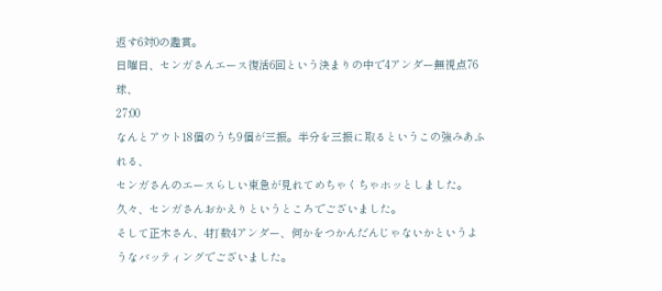返す6対0の鑑賞。
日曜日、センガさんエース復活6回という決まりの中で4アンダー無視点76球、
27:00
なんとアウト18個のうち9個が三振。半分を三振に取るというこの強みあふれる、
センガさんのエースらしい東急が見れてめちゃくちゃホッとしました。
久々、センガさんおかえりというところでございました。
そして正木さん、4打数4アンダー、何かをつかんだんじゃないかというようなバッティングでございました。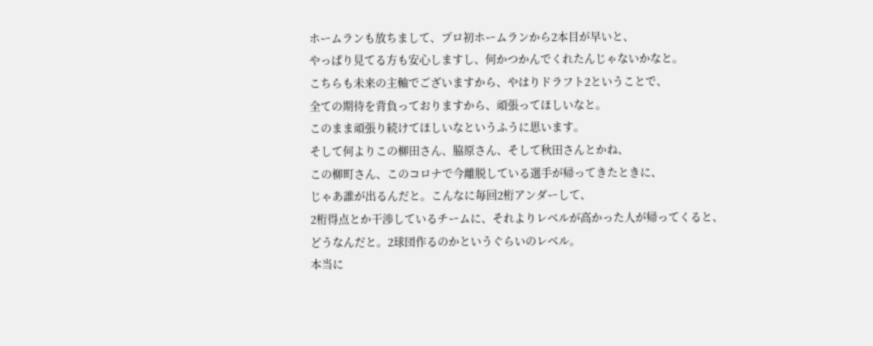ホームランも放ちまして、プロ初ホームランから2本目が早いと、
やっぱり見てる方も安心しますし、何かつかんでくれたんじゃないかなと。
こちらも未来の主軸でございますから、やはりドラフト2ということで、
全ての期待を背負っておりますから、頑張ってほしいなと。
このまま頑張り続けてほしいなというふうに思います。
そして何よりこの柳田さん、脇原さん、そして秋田さんとかね、
この柳町さん、このコロナで今離脱している選手が帰ってきたときに、
じゃあ誰が出るんだと。こんなに毎回2桁アンダーして、
2桁得点とか干渉しているチームに、それよりレベルが高かった人が帰ってくると、
どうなんだと。2球団作るのかというぐらいのレベル。
本当に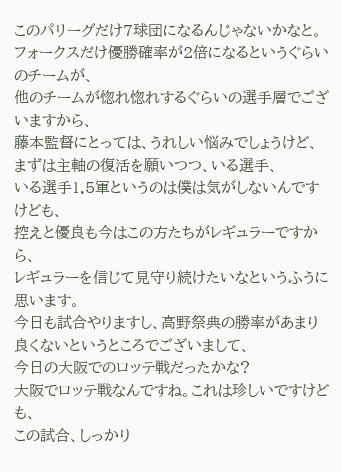このパリーグだけ7球団になるんじゃないかなと。
フォークスだけ優勝確率が2倍になるというぐらいのチームが、
他のチームが惚れ惚れするぐらいの選手層でございますから、
藤本監督にとっては、うれしい悩みでしょうけど、
まずは主軸の復活を願いつつ、いる選手、
いる選手1.5軍というのは僕は気がしないんですけども、
控えと優良も今はこの方たちがレギュラーですから、
レギュラーを信じて見守り続けたいなというふうに思います。
今日も試合やりますし、高野祭典の勝率があまり良くないというところでございまして、
今日の大阪でのロッテ戦だったかな?
大阪でロッテ戦なんですね。これは珍しいですけども、
この試合、しっかり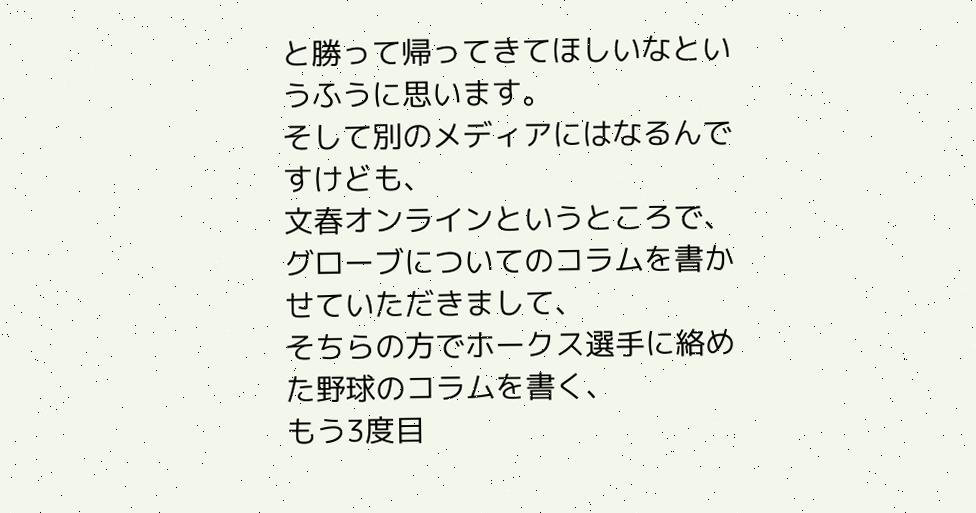と勝って帰ってきてほしいなというふうに思います。
そして別のメディアにはなるんですけども、
文春オンラインというところで、
グローブについてのコラムを書かせていただきまして、
そちらの方でホークス選手に絡めた野球のコラムを書く、
もう3度目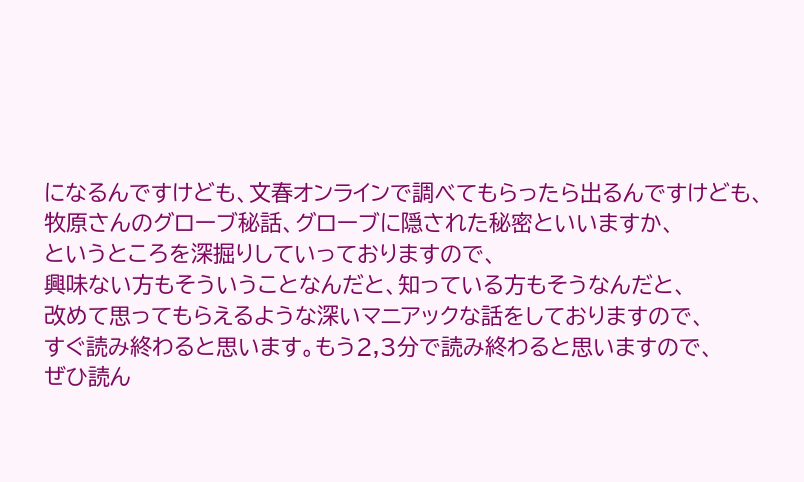になるんですけども、文春オンラインで調べてもらったら出るんですけども、
牧原さんのグローブ秘話、グローブに隠された秘密といいますか、
というところを深掘りしていっておりますので、
興味ない方もそういうことなんだと、知っている方もそうなんだと、
改めて思ってもらえるような深いマニアックな話をしておりますので、
すぐ読み終わると思います。もう2,3分で読み終わると思いますので、
ぜひ読ん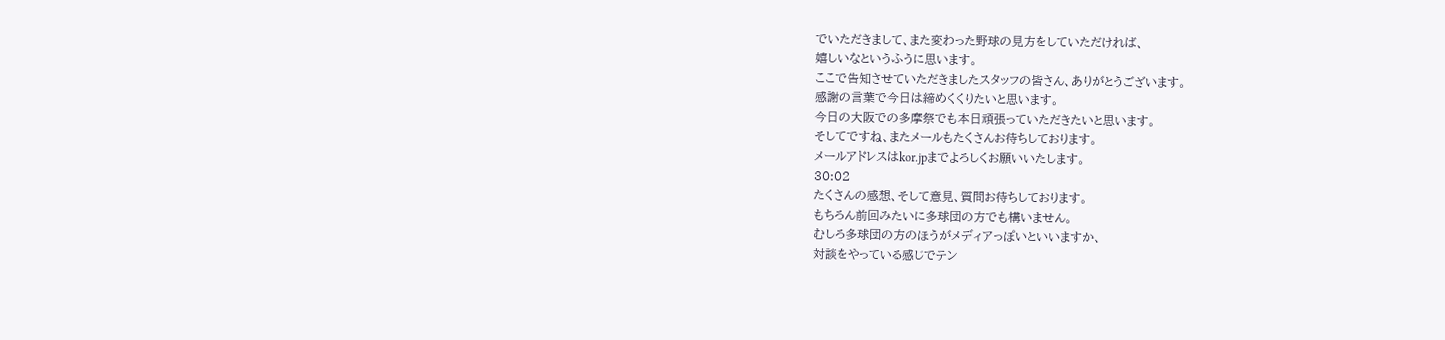でいただきまして、また変わった野球の見方をしていただければ、
嬉しいなというふうに思います。
ここで告知させていただきましたスタッフの皆さん、ありがとうございます。
感謝の言葉で今日は締めくくりたいと思います。
今日の大阪での多摩祭でも本日頑張っていただきたいと思います。
そしてですね、またメールもたくさんお待ちしております。
メールアドレスはkor.jpまでよろしくお願いいたします。
30:02
たくさんの感想、そして意見、質問お待ちしております。
もちろん前回みたいに多球団の方でも構いません。
むしろ多球団の方のほうがメディアっぽいといいますか、
対談をやっている感じでテン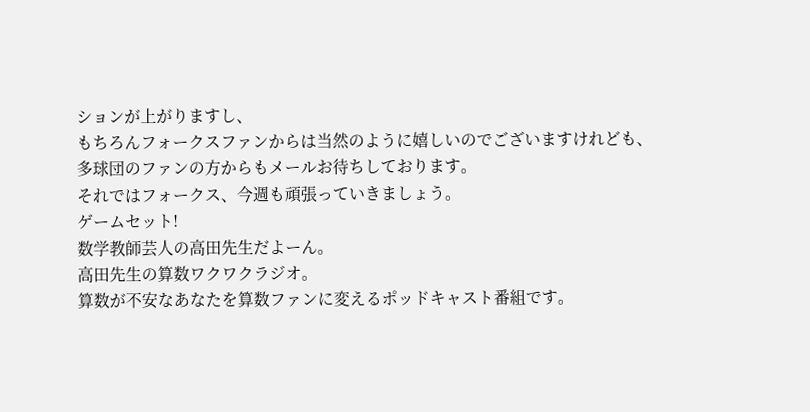ションが上がりますし、
もちろんフォークスファンからは当然のように嬉しいのでございますけれども、
多球団のファンの方からもメールお待ちしております。
それではフォークス、今週も頑張っていきましょう。
ゲームセット!
数学教師芸人の高田先生だよーん。
高田先生の算数ワクワクラジオ。
算数が不安なあなたを算数ファンに変えるポッドキャスト番組です。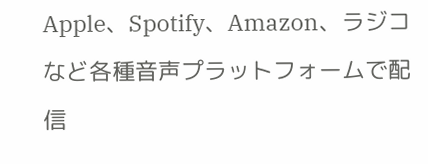Apple、Spotify、Amazon、ラジコなど各種音声プラットフォームで配信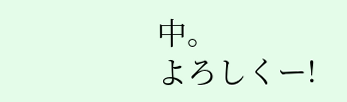中。
よろしくー!